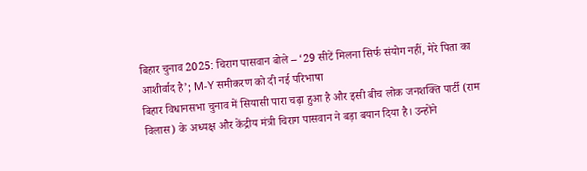बिहार चुनाव 2025: चिराग पासवान बोले – ‘29 सीटें मिलना सिर्फ संयोग नहीं, मेरे पिता का आशीर्वाद है’; M-Y समीकरण को दी नई परिभाषा
बिहार विधानसभा चुनाव में सियासी पारा चढ़ा हुआ है और इसी बीच लोक जनशक्ति पार्टी (राम विलास) के अध्यक्ष और केंद्रीय मंत्री चिराग पासवान ने बड़ा बयान दिया है। उन्होंने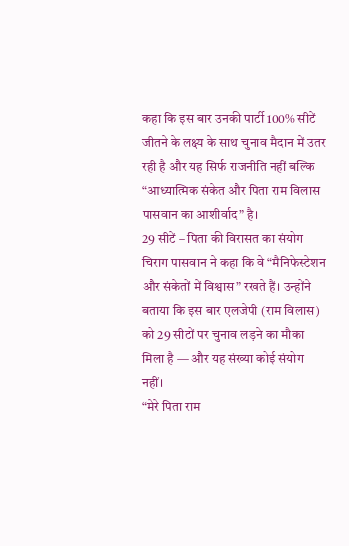कहा कि इस बार उनकी पार्टी 100% सीटें जीतने के लक्ष्य के साथ चुनाव मैदान में उतर रही है और यह सिर्फ राजनीति नहीं बल्कि “आध्यात्मिक संकेत और पिता राम विलास पासवान का आशीर्वाद” है।
29 सीटें – पिता की विरासत का संयोग
चिराग पासवान ने कहा कि वे “मैनिफेस्टेशन और संकेतों में विश्वास” रखते हैं। उन्होंने बताया कि इस बार एलजेपी (राम विलास) को 29 सीटों पर चुनाव लड़ने का मौका मिला है — और यह संख्या कोई संयोग नहीं।
“मेरे पिता राम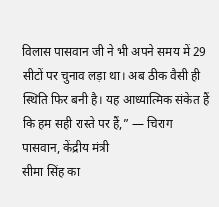विलास पासवान जी ने भी अपने समय में 29 सीटों पर चुनाव लड़ा था। अब ठीक वैसी ही स्थिति फिर बनी है। यह आध्यात्मिक संकेत हैं कि हम सही रास्ते पर हैं,” — चिराग पासवान, केंद्रीय मंत्री
सीमा सिंह का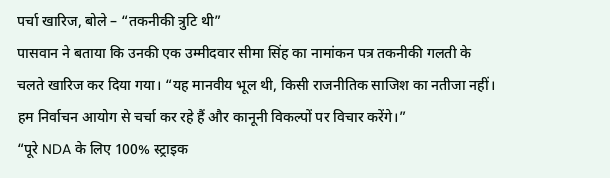पर्चा खारिज, बोले – “तकनीकी त्रुटि थी”
पासवान ने बताया कि उनकी एक उम्मीदवार सीमा सिंह का नामांकन पत्र तकनीकी गलती के चलते खारिज कर दिया गया। “यह मानवीय भूल थी, किसी राजनीतिक साजिश का नतीजा नहीं। हम निर्वाचन आयोग से चर्चा कर रहे हैं और कानूनी विकल्पों पर विचार करेंगे।”
“पूरे NDA के लिए 100% स्ट्राइक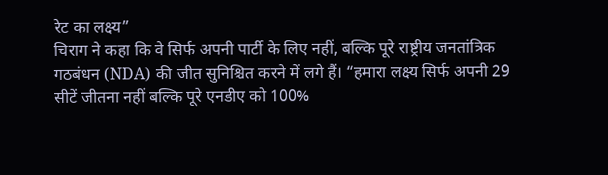रेट का लक्ष्य”
चिराग ने कहा कि वे सिर्फ अपनी पार्टी के लिए नहीं, बल्कि पूरे राष्ट्रीय जनतांत्रिक गठबंधन (NDA) की जीत सुनिश्चित करने में लगे हैं। “हमारा लक्ष्य सिर्फ अपनी 29 सीटें जीतना नहीं बल्कि पूरे एनडीए को 100%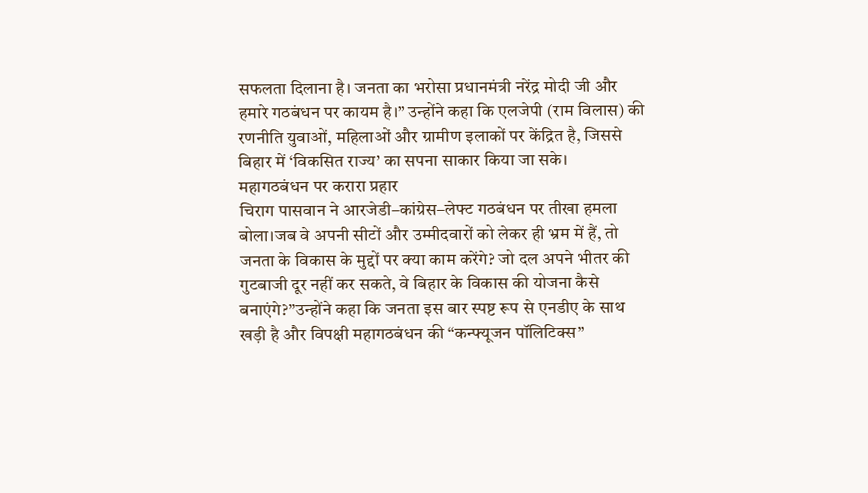सफलता दिलाना है। जनता का भरोसा प्रधानमंत्री नरेंद्र मोदी जी और हमारे गठबंधन पर कायम है।” उन्होंने कहा कि एलजेपी (राम विलास) की रणनीति युवाओं, महिलाओं और ग्रामीण इलाकों पर केंद्रित है, जिससे बिहार में ‘विकसित राज्य’ का सपना साकार किया जा सके।
महागठबंधन पर करारा प्रहार
चिराग पासवान ने आरजेडी–कांग्रेस–लेफ्ट गठबंधन पर तीखा हमला बोला।जब वे अपनी सीटों और उम्मीदवारों को लेकर ही भ्रम में हैं, तो जनता के विकास के मुद्दों पर क्या काम करेंगे? जो दल अपने भीतर की गुटबाजी दूर नहीं कर सकते, वे बिहार के विकास की योजना कैसे बनाएंगे?”उन्होंने कहा कि जनता इस बार स्पष्ट रूप से एनडीए के साथ खड़ी है और विपक्षी महागठबंधन की “कन्फ्यूजन पॉलिटिक्स”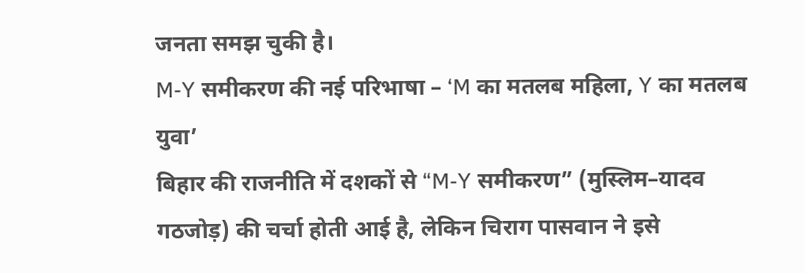जनता समझ चुकी है।
M-Y समीकरण की नई परिभाषा – ‘M का मतलब महिला, Y का मतलब युवा’
बिहार की राजनीति में दशकों से “M-Y समीकरण” (मुस्लिम–यादव गठजोड़) की चर्चा होती आई है, लेकिन चिराग पासवान ने इसे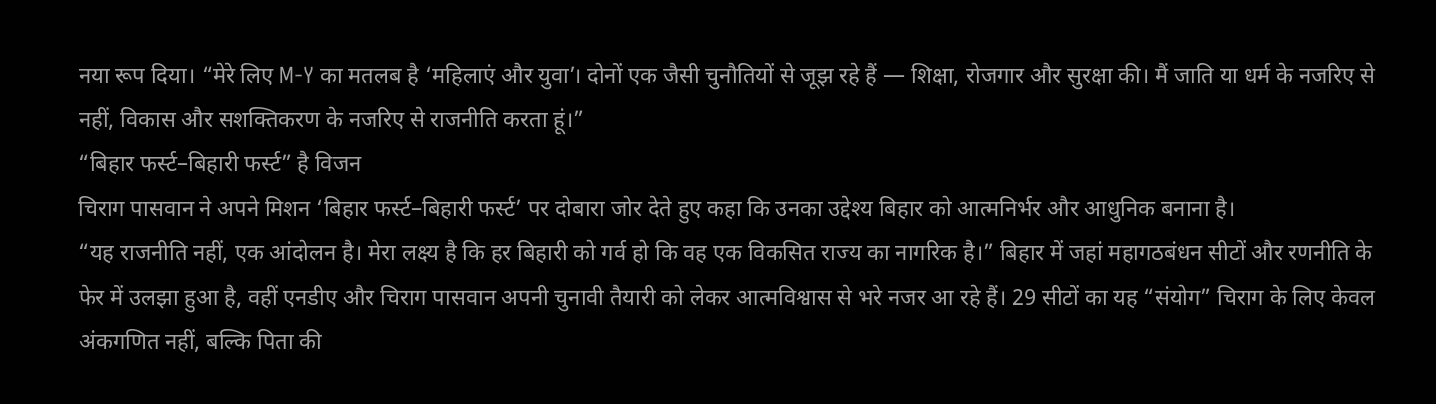नया रूप दिया। “मेरे लिए M-Y का मतलब है ‘महिलाएं और युवा’। दोनों एक जैसी चुनौतियों से जूझ रहे हैं — शिक्षा, रोजगार और सुरक्षा की। मैं जाति या धर्म के नजरिए से नहीं, विकास और सशक्तिकरण के नजरिए से राजनीति करता हूं।”
“बिहार फर्स्ट–बिहारी फर्स्ट” है विजन
चिराग पासवान ने अपने मिशन ‘बिहार फर्स्ट–बिहारी फर्स्ट’ पर दोबारा जोर देते हुए कहा कि उनका उद्देश्य बिहार को आत्मनिर्भर और आधुनिक बनाना है।
“यह राजनीति नहीं, एक आंदोलन है। मेरा लक्ष्य है कि हर बिहारी को गर्व हो कि वह एक विकसित राज्य का नागरिक है।” बिहार में जहां महागठबंधन सीटों और रणनीति के फेर में उलझा हुआ है, वहीं एनडीए और चिराग पासवान अपनी चुनावी तैयारी को लेकर आत्मविश्वास से भरे नजर आ रहे हैं। 29 सीटों का यह “संयोग” चिराग के लिए केवल अंकगणित नहीं, बल्कि पिता की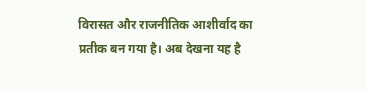विरासत और राजनीतिक आशीर्वाद का प्रतीक बन गया है। अब देखना यह है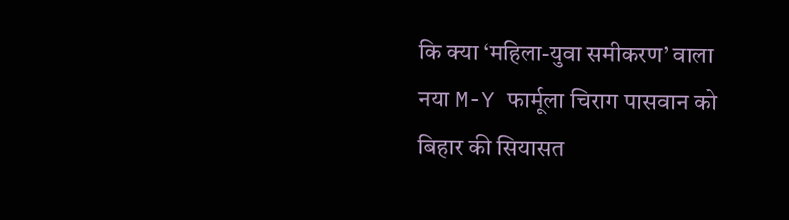कि क्या ‘महिला-युवा समीकरण’ वाला नया M-Y फार्मूला चिराग पासवान को बिहार की सियासत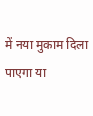में नया मुकाम दिला पाएगा या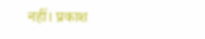नहीं। प्रकाश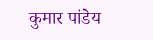कुमार पांडेय